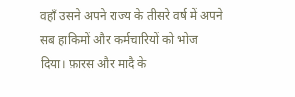वहाँ उसने अपने राज्य के तीसरे वर्ष में अपने सब हाकिमों और कर्मचारियों को भोज दिया। फ़ारस और मादै के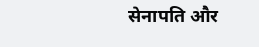सेनापति और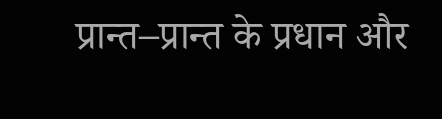प्रान्त–प्रान्त के प्रधान और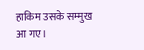हाकिम उसके सम्मुख आ गए।